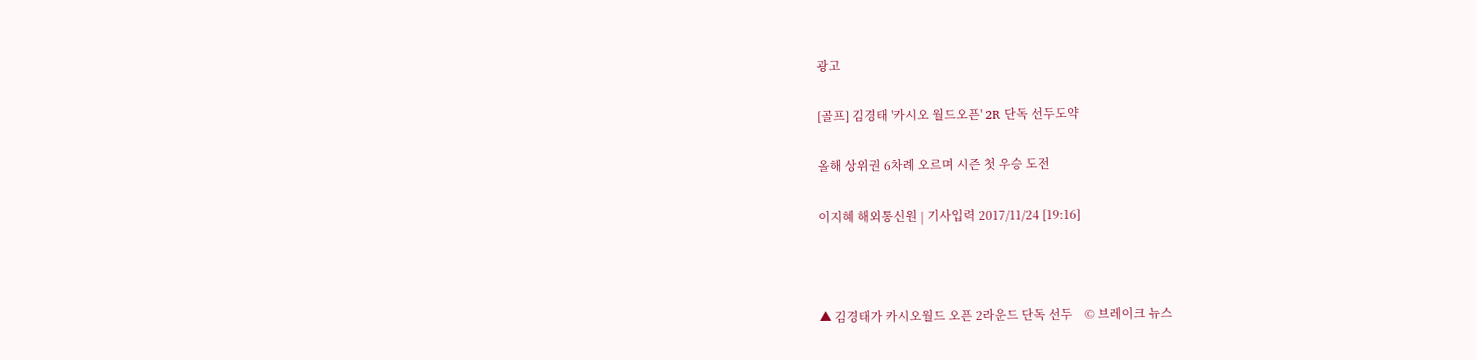광고

[골프] 김경태 '카시오 월드오픈' 2R 단독 선두도약

올해 상위권 6차례 오르며 시즌 첫 우승 도전

이지혜 해외통신원 | 기사입력 2017/11/24 [19:16]



▲ 김경태가 카시오월드 오픈 2라운드 단독 선두    © 브레이크 뉴스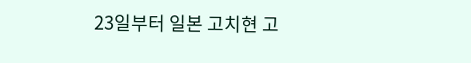23일부터 일본 고치현 고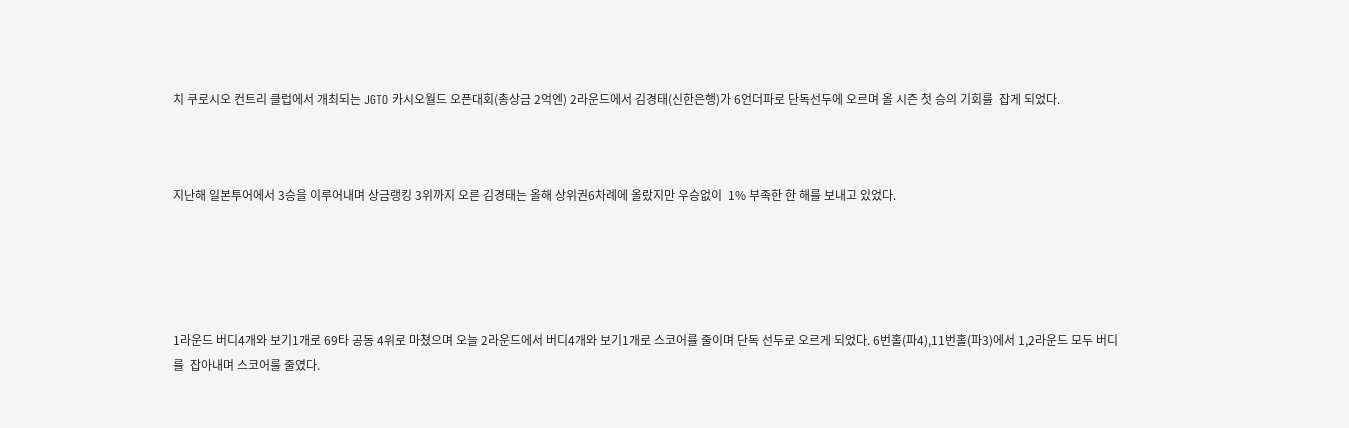치 쿠로시오 컨트리 클럽에서 개최되는 JGTO 카시오월드 오픈대회(총상금 2억엔) 2라운드에서 김경태(신한은행)가 6언더파로 단독선두에 오르며 올 시즌 첫 승의 기회를  잡게 되었다.



지난해 일본투어에서 3승을 이루어내며 상금랭킹 3위까지 오른 김경태는 올해 상위권6차례에 올랐지만 우승없이  1% 부족한 한 해를 보내고 있었다.





1라운드 버디4개와 보기1개로 69타 공동 4위로 마쳤으며 오늘 2라운드에서 버디4개와 보기1개로 스코어를 줄이며 단독 선두로 오르게 되었다. 6번홀(파4),11번홀(파3)에서 1,2라운드 모두 버디를  잡아내며 스코어를 줄였다.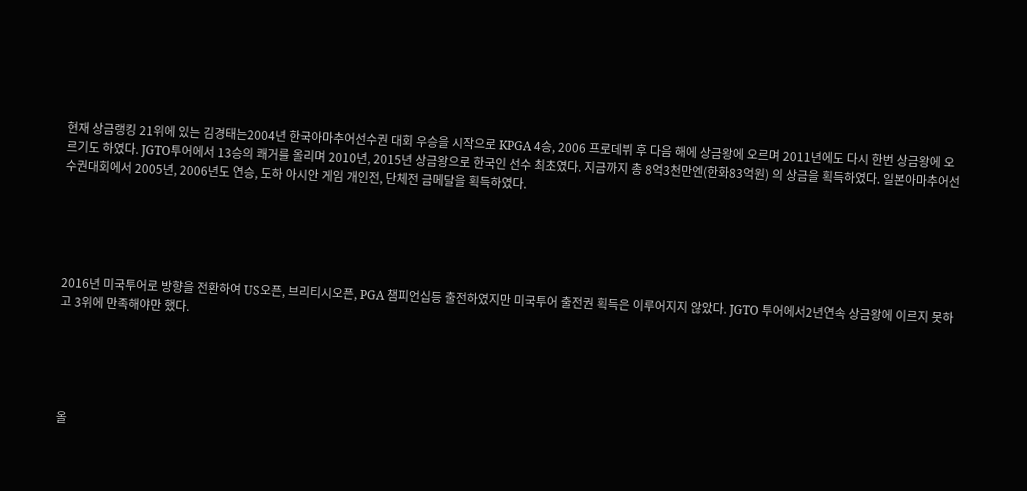현재 상금랭킹 21위에 있는 김경태는2004년 한국아마추어선수권 대회 우승을 시작으로 KPGA 4승, 2006 프로데뷔 후 다음 해에 상금왕에 오르며 2011년에도 다시 한번 상금왕에 오르기도 하였다. JGTO투어에서 13승의 쾌거를 올리며 2010년, 2015년 상금왕으로 한국인 선수 최초였다. 지금까지 총 8억3천만엔(한화83억원) 의 상금을 획득하였다. 일본아마추어선수권대회에서 2005년, 2006년도 연승, 도하 아시안 게임 개인전, 단체전 금메달을 획득하였다.





2016년 미국투어로 방향을 전환하여 US오픈, 브리티시오픈, PGA 챔피언십등 출전하였지만 미국투어 출전권 획득은 이루어지지 않았다. JGTO 투어에서2년연속 상금왕에 이르지 못하고 3위에 만족해야만 했다.





올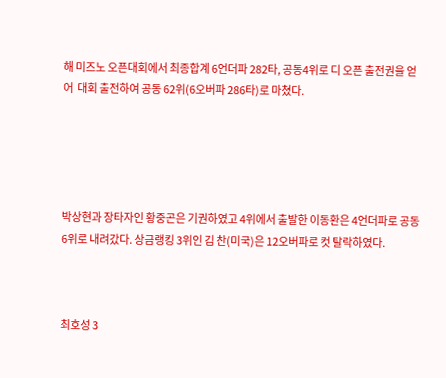해 미즈노 오픈대회에서 최종합계 6언더파 282타, 공동4위로 디 오픈 출전권을 얻어  대회 출전하여 공동 62위(6오버파 286타)로 마쳤다.





박상현과 장타자인 황중곤은 기권하였고 4위에서 출발한 이동환은 4언더파로 공동 6위로 내려갔다. 상금랭킹 3위인 김 찬(미국)은 12오버파로 컷 탈락하였다.



최호성 3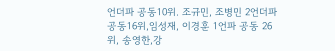언더파 공동10위. 조규민, 조병민 2언더파 공동16위,임성재, 이경훈 1언파 공동 26위, 송영한,강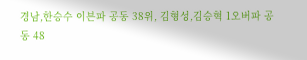경남,한승수 이븐파 공동 38위, 김형성,김승혁 1오버파 공동 48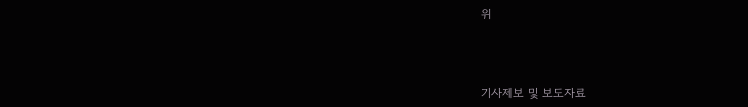위



기사제보 및 보도자료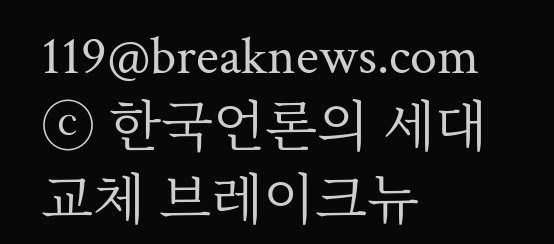119@breaknews.com
ⓒ 한국언론의 세대교체 브레이크뉴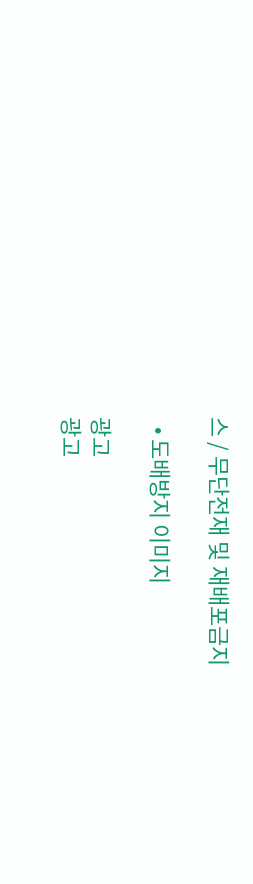스 / 무단전재 및 재배포금지

  • 도배방지 이미지

광고
광고